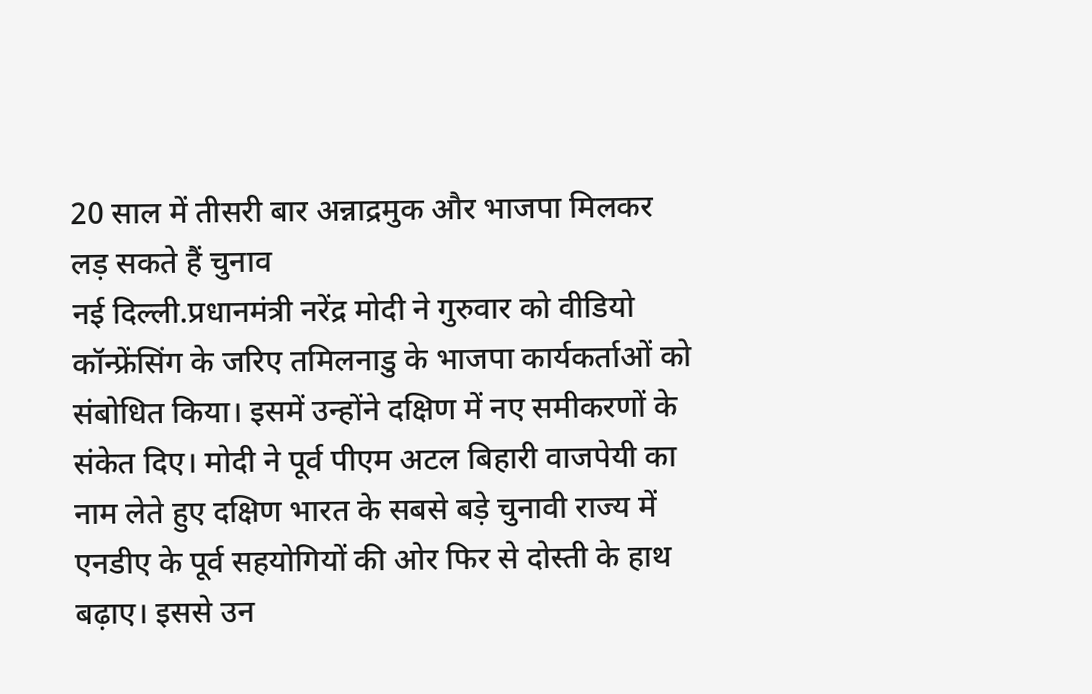20 साल में तीसरी बार अन्नाद्रमुक और भाजपा मिलकर लड़ सकते हैं चुनाव
नई दिल्ली.प्रधानमंत्री नरेंद्र मोदी ने गुरुवार को वीडियो कॉन्फ्रेंसिंग के जरिए तमिलनाडु के भाजपा कार्यकर्ताओं को संबोधित किया। इसमें उन्होंने दक्षिण में नए समीकरणों के संकेत दिए। मोदी ने पूर्व पीएम अटल बिहारी वाजपेयी का नाम लेते हुए दक्षिण भारत के सबसे बड़े चुनावी राज्य में एनडीए के पूर्व सहयोगियों की ओर फिर से दोस्ती के हाथ बढ़ाए। इससे उन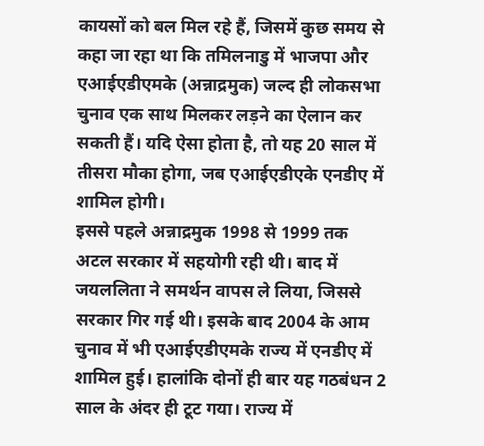कायसों को बल मिल रहे हैं, जिसमें कुछ समय से कहा जा रहा था कि तमिलनाडु में भाजपा और एआईएडीएमके (अन्नाद्रमुक) जल्द ही लोकसभा चुनाव एक साथ मिलकर लड़ने का ऐलान कर सकती हैं। यदि ऐसा होता है, तो यह 20 साल में तीसरा मौका होगा, जब एआईएडीएके एनडीए में शामिल होगी।
इससे पहले अन्नाद्रमुक 1998 से 1999 तक अटल सरकार में सहयोगी रही थी। बाद में जयललिता ने समर्थन वापस ले लिया, जिससे सरकार गिर गई थी। इसके बाद 2004 के आम चुनाव में भी एआईएडीएमके राज्य में एनडीए में शामिल हुई। हालांकि दोनों ही बार यह गठबंधन 2 साल के अंदर ही टूट गया। राज्य में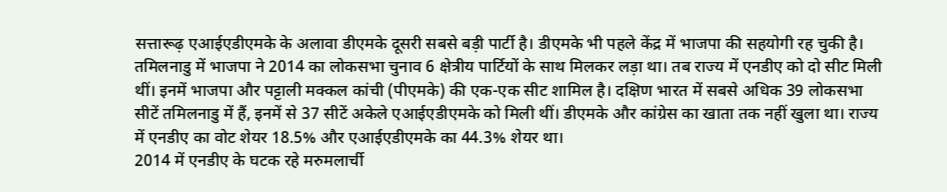सत्तारूढ़ एआईएडीएमके के अलावा डीएमके दूसरी सबसे बड़ी पार्टी है। डीएमके भी पहले केंद्र में भाजपा की सहयोगी रह चुकी है।
तमिलनाडु में भाजपा ने 2014 का लोकसभा चुनाव 6 क्षेत्रीय पार्टियों के साथ मिलकर लड़ा था। तब राज्य में एनडीए को दो सीट मिली थीं। इनमें भाजपा और पट्टाली मक्कल कांची (पीएमके) की एक-एक सीट शामिल है। दक्षिण भारत में सबसे अधिक 39 लोकसभा सीटें तमिलनाडु में हैं, इनमें से 37 सीटें अकेले एआईएडीएमके को मिली थीं। डीएमके और कांग्रेस का खाता तक नहीं खुला था। राज्य में एनडीए का वोट शेयर 18.5% और एआईएडीएमके का 44.3% शेयर था।
2014 में एनडीए के घटक रहे मरुमलार्ची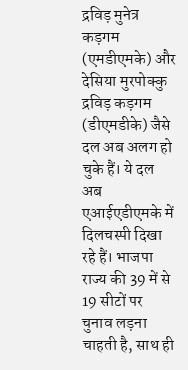द्रविड़ मुनेत्र कड़गम (एमडीएमके) और देसिया मुरपोक्कु द्रविड़ कड़गम (डीएमडीके) जैसे दल अब अलग हो चुके हैं। ये दल अब एआईएडीएमके में दिलचस्पी दिखा रहे हैं। भाजपा राज्य की 39 में से 19 सीटों पर चुनाव लड़ना चाहती है, साथ ही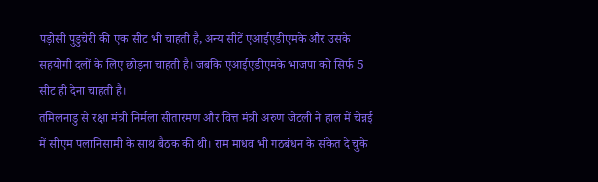पड़ोसी पुडुचेरी की एक सीट भी चाहती है, अन्य सीटें एआईएडीएमके और उसके सहयोगी दलों के लिए छोड़ना चाहती है। जबकि एआईएडीएमके भाजपा को सिर्फ 5 सीट ही देना चाहती है।
तमिलनाडु से रक्षा मंत्री निर्मला सीतारमण और वित्त मंत्री अरुण जेटली ने हाल में चेन्नई में सीएम पलानिसामी के साथ बैठक की थी। राम माधव भी गठबंधन के संकेत दे चुके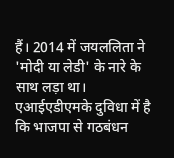हैं। 2014 में जयललिता ने 'मोदी या लेडी' के नारे के साथ लड़ा था। एआईएडीएमके दुविधा में है कि भाजपा से गठबंधन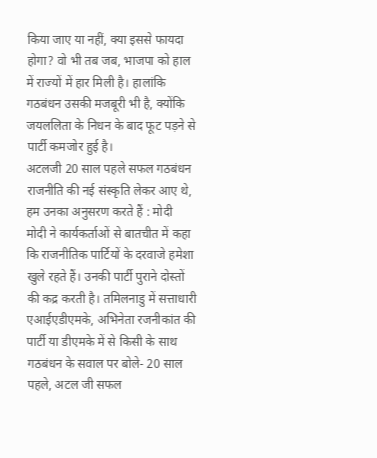किया जाए या नहीं, क्या इससे फायदा होगा? वो भी तब जब, भाजपा को हाल में राज्यों में हार मिली है। हालांकि गठबंधन उसकी मजबूरी भी है, क्योंकि जयललिता के निधन के बाद फूट पड़ने से पार्टी कमजोर हुई है।
अटलजी 20 साल पहले सफल गठबंधन राजनीति की नई संस्कृति लेकर आए थे, हम उनका अनुसरण करते हैं : मोदी
मोदी ने कार्यकर्ताओं से बातचीत में कहा कि राजनीतिक पार्टियों के दरवाजे हमेशा खुले रहते हैं। उनकी पार्टी पुराने दोस्तों की कद्र करती है। तमिलनाडु में सत्ताधारी एआईएडीएमके, अभिनेता रजनीकांत की पार्टी या डीएमके में से किसी के साथ गठबंधन के सवाल पर बोले- 20 साल पहले, अटल जी सफल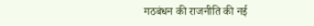गठबंधन की राजनीति की नई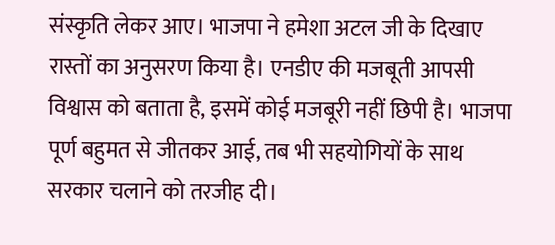संस्कृति लेकर आए। भाजपा ने हमेशा अटल जी के दिखाए रास्तों का अनुसरण किया है। एनडीए की मजबूती आपसी विश्वास को बताता है, इसमें कोई मजबूरी नहीं छिपी है। भाजपा पूर्ण बहुमत से जीतकर आई, तब भी सहयोगियों के साथ सरकार चलाने को तरजीह दी।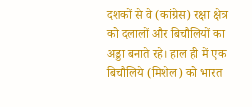दशकों से वे (कांग्रेस) रक्षा क्षेत्र को दलालों और बिचौलियों का अड्डा बनाते रहे। हाल ही में एक बिचौलिये (मिशेल) को भारत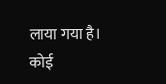लाया गया है।
कोई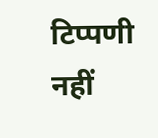टिप्पणी नहीं